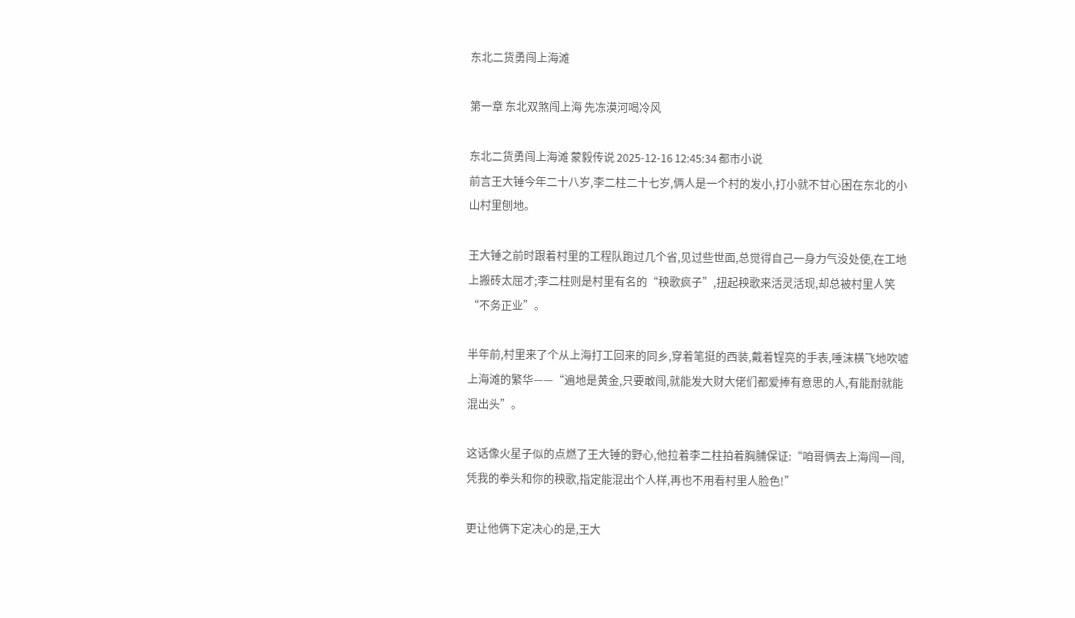东北二货勇闯上海滩

第一章 东北双煞闯上海 先冻漠河喝冷风

东北二货勇闯上海滩 蒙毅传说 2025-12-16 12:45:34 都市小说
前言王大锤今年二十八岁,李二柱二十七岁,俩人是一个村的发小,打小就不甘心困在东北的小山村里刨地。

王大锤之前时跟着村里的工程队跑过几个省,见过些世面,总觉得自己一身力气没处使,在工地上搬砖太屈才;李二柱则是村里有名的“秧歌疯子”,扭起秧歌来活灵活现,却总被村里人笑“不务正业”。

半年前,村里来了个从上海打工回来的同乡,穿着笔挺的西装,戴着锃亮的手表,唾沫横飞地吹嘘上海滩的繁华——“遍地是黄金,只要敢闯,就能发大财大佬们都爱捧有意思的人,有能耐就能混出头”。

这话像火星子似的点燃了王大锤的野心,他拉着李二柱拍着胸脯保证:“咱哥俩去上海闯一闯,凭我的拳头和你的秧歌,指定能混出个人样,再也不用看村里人脸色!”

更让他俩下定决心的是,王大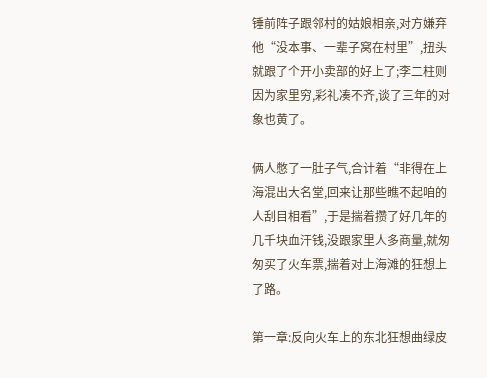锤前阵子跟邻村的姑娘相亲,对方嫌弃他“没本事、一辈子窝在村里”,扭头就跟了个开小卖部的好上了;李二柱则因为家里穷,彩礼凑不齐,谈了三年的对象也黄了。

俩人憋了一肚子气,合计着“非得在上海混出大名堂,回来让那些瞧不起咱的人刮目相看”,于是揣着攒了好几年的几千块血汗钱,没跟家里人多商量,就匆匆买了火车票,揣着对上海滩的狂想上了路。

第一章:反向火车上的东北狂想曲绿皮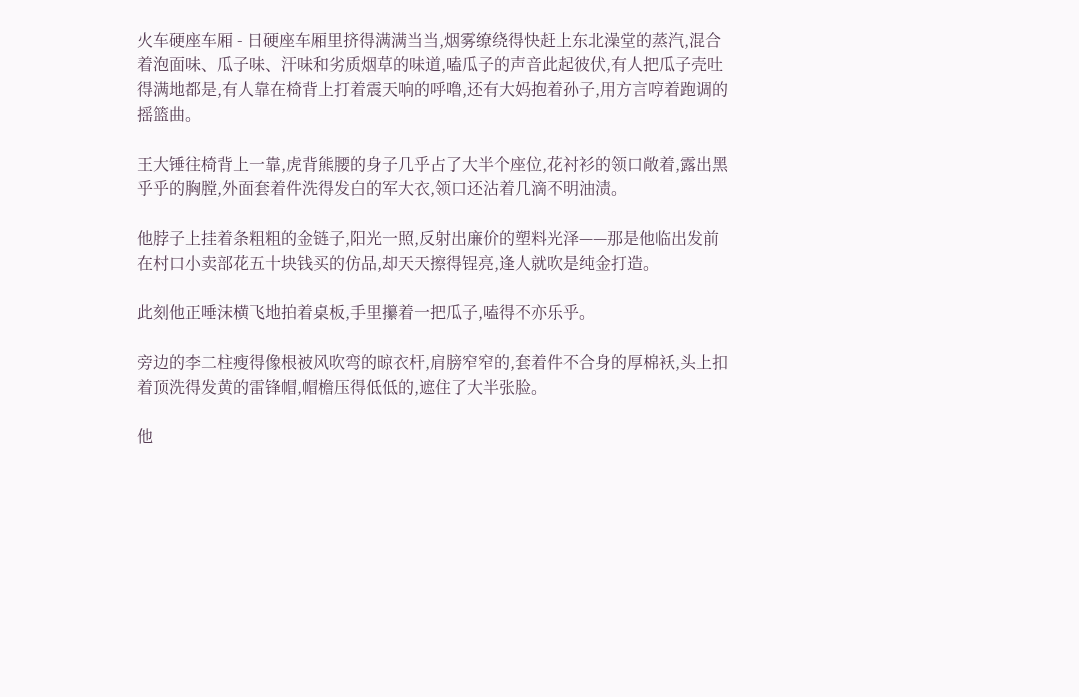火车硬座车厢 - 日硬座车厢里挤得满满当当,烟雾缭绕得快赶上东北澡堂的蒸汽,混合着泡面味、瓜子味、汗味和劣质烟草的味道,嗑瓜子的声音此起彼伏,有人把瓜子壳吐得满地都是,有人靠在椅背上打着震天响的呼噜,还有大妈抱着孙子,用方言哼着跑调的摇篮曲。

王大锤往椅背上一靠,虎背熊腰的身子几乎占了大半个座位,花衬衫的领口敞着,露出黑乎乎的胸膛,外面套着件洗得发白的军大衣,领口还沾着几滴不明油渍。

他脖子上挂着条粗粗的金链子,阳光一照,反射出廉价的塑料光泽——那是他临出发前在村口小卖部花五十块钱买的仿品,却天天擦得锃亮,逢人就吹是纯金打造。

此刻他正唾沫横飞地拍着桌板,手里攥着一把瓜子,嗑得不亦乐乎。

旁边的李二柱瘦得像根被风吹弯的晾衣杆,肩膀窄窄的,套着件不合身的厚棉袄,头上扣着顶洗得发黄的雷锋帽,帽檐压得低低的,遮住了大半张脸。

他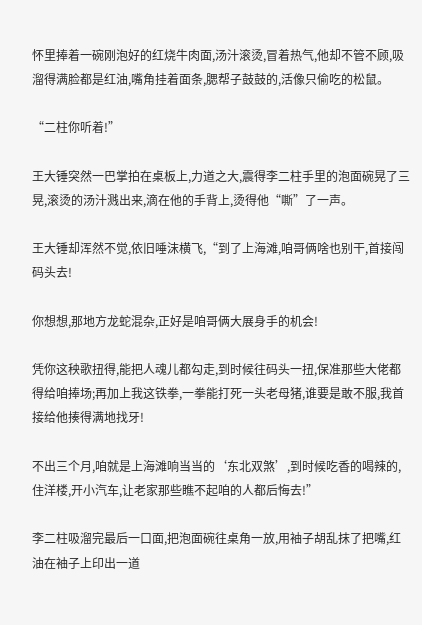怀里捧着一碗刚泡好的红烧牛肉面,汤汁滚烫,冒着热气,他却不管不顾,吸溜得满脸都是红油,嘴角挂着面条,腮帮子鼓鼓的,活像只偷吃的松鼠。

“二柱你听着!”

王大锤突然一巴掌拍在桌板上,力道之大,震得李二柱手里的泡面碗晃了三晃,滚烫的汤汁溅出来,滴在他的手背上,烫得他“嘶”了一声。

王大锤却浑然不觉,依旧唾沫横飞,“到了上海滩,咱哥俩啥也别干,首接闯码头去!

你想想,那地方龙蛇混杂,正好是咱哥俩大展身手的机会!

凭你这秧歌扭得,能把人魂儿都勾走,到时候往码头一扭,保准那些大佬都得给咱捧场;再加上我这铁拳,一拳能打死一头老母猪,谁要是敢不服,我首接给他揍得满地找牙!

不出三个月,咱就是上海滩响当当的‘东北双煞’,到时候吃香的喝辣的,住洋楼,开小汽车,让老家那些瞧不起咱的人都后悔去!”

李二柱吸溜完最后一口面,把泡面碗往桌角一放,用袖子胡乱抹了把嘴,红油在袖子上印出一道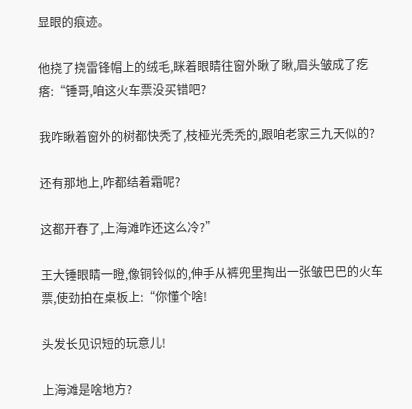显眼的痕迹。

他挠了挠雷锋帽上的绒毛,眯着眼睛往窗外瞅了瞅,眉头皱成了疙瘩:“锤哥,咱这火车票没买错吧?

我咋瞅着窗外的树都快秃了,枝桠光秃秃的,跟咱老家三九天似的?

还有那地上,咋都结着霜呢?

这都开春了,上海滩咋还这么冷?”

王大锤眼睛一瞪,像铜铃似的,伸手从裤兜里掏出一张皱巴巴的火车票,使劲拍在桌板上:“你懂个啥!

头发长见识短的玩意儿!

上海滩是啥地方?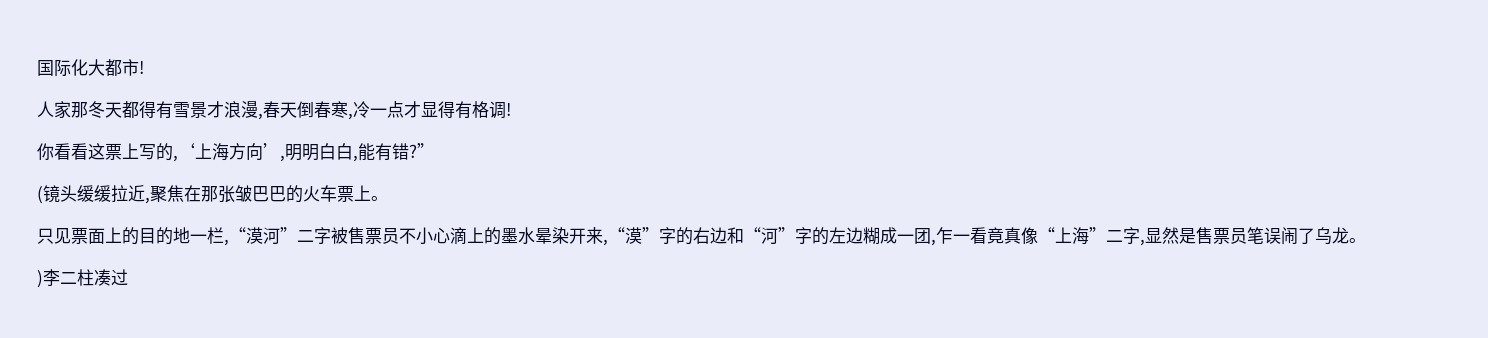国际化大都市!

人家那冬天都得有雪景才浪漫,春天倒春寒,冷一点才显得有格调!

你看看这票上写的,‘上海方向’,明明白白,能有错?”

(镜头缓缓拉近,聚焦在那张皱巴巴的火车票上。

只见票面上的目的地一栏,“漠河”二字被售票员不小心滴上的墨水晕染开来,“漠”字的右边和“河”字的左边糊成一团,乍一看竟真像“上海”二字,显然是售票员笔误闹了乌龙。

)李二柱凑过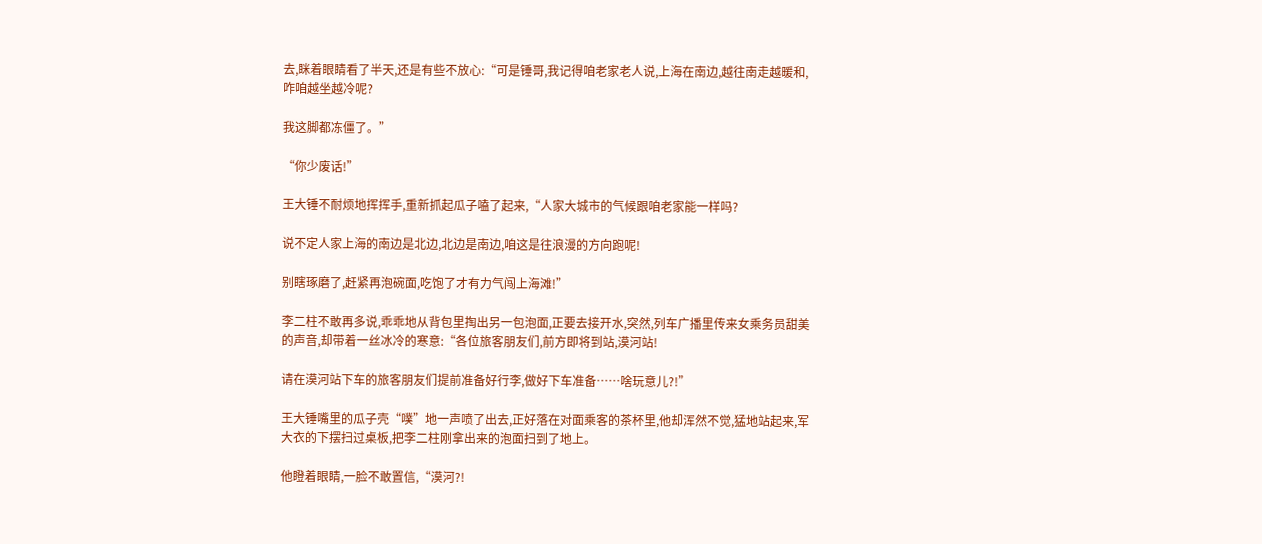去,眯着眼睛看了半天,还是有些不放心:“可是锤哥,我记得咱老家老人说,上海在南边,越往南走越暖和,咋咱越坐越冷呢?

我这脚都冻僵了。”

“你少废话!”

王大锤不耐烦地挥挥手,重新抓起瓜子嗑了起来,“人家大城市的气候跟咱老家能一样吗?

说不定人家上海的南边是北边,北边是南边,咱这是往浪漫的方向跑呢!

别瞎琢磨了,赶紧再泡碗面,吃饱了才有力气闯上海滩!”

李二柱不敢再多说,乖乖地从背包里掏出另一包泡面,正要去接开水,突然,列车广播里传来女乘务员甜美的声音,却带着一丝冰冷的寒意:“各位旅客朋友们,前方即将到站,漠河站!

请在漠河站下车的旅客朋友们提前准备好行李,做好下车准备……啥玩意儿?!”

王大锤嘴里的瓜子壳“噗”地一声喷了出去,正好落在对面乘客的茶杯里,他却浑然不觉,猛地站起来,军大衣的下摆扫过桌板,把李二柱刚拿出来的泡面扫到了地上。

他瞪着眼睛,一脸不敢置信,“漠河?!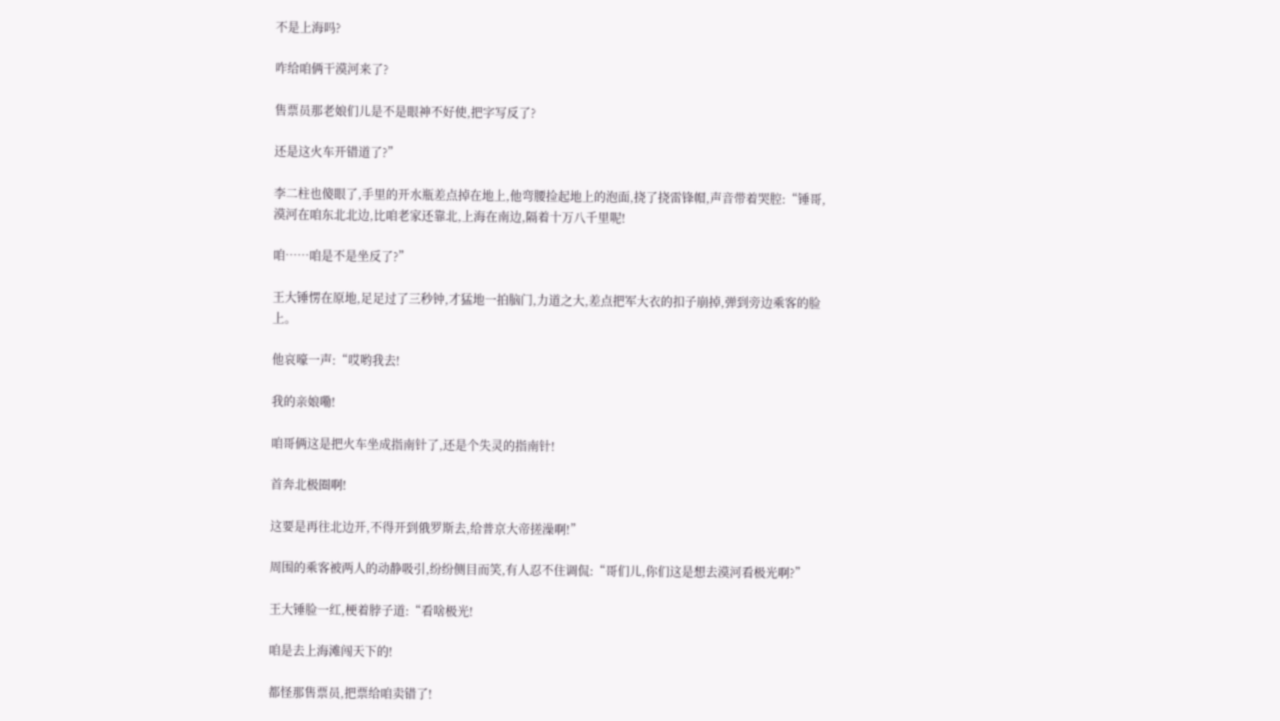不是上海吗?

咋给咱俩干漠河来了?

售票员那老娘们儿是不是眼神不好使,把字写反了?

还是这火车开错道了?”

李二柱也傻眼了,手里的开水瓶差点掉在地上,他弯腰捡起地上的泡面,挠了挠雷锋帽,声音带着哭腔:“锤哥,漠河在咱东北北边,比咱老家还靠北,上海在南边,隔着十万八千里呢!

咱……咱是不是坐反了?”

王大锤愣在原地,足足过了三秒钟,才猛地一拍脑门,力道之大,差点把军大衣的扣子崩掉,弹到旁边乘客的脸上。

他哀嚎一声:“哎哟我去!

我的亲娘嘞!

咱哥俩这是把火车坐成指南针了,还是个失灵的指南针!

首奔北极圈啊!

这要是再往北边开,不得开到俄罗斯去,给普京大帝搓澡啊!”

周围的乘客被两人的动静吸引,纷纷侧目而笑,有人忍不住调侃:“哥们儿,你们这是想去漠河看极光啊?”

王大锤脸一红,梗着脖子道:“看啥极光!

咱是去上海滩闯天下的!

都怪那售票员,把票给咱卖错了!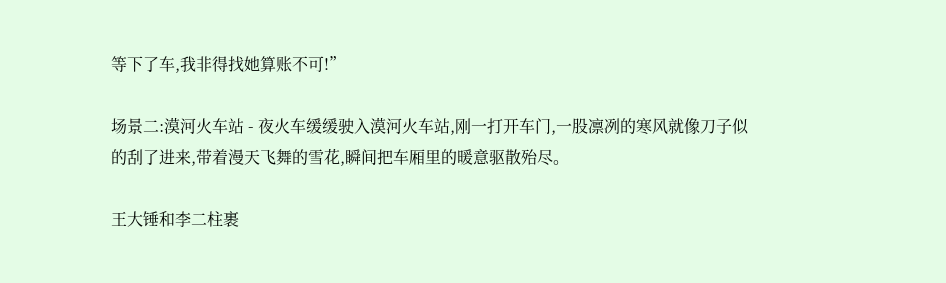等下了车,我非得找她算账不可!”

场景二:漠河火车站 - 夜火车缓缓驶入漠河火车站,刚一打开车门,一股凛冽的寒风就像刀子似的刮了进来,带着漫天飞舞的雪花,瞬间把车厢里的暖意驱散殆尽。

王大锤和李二柱裹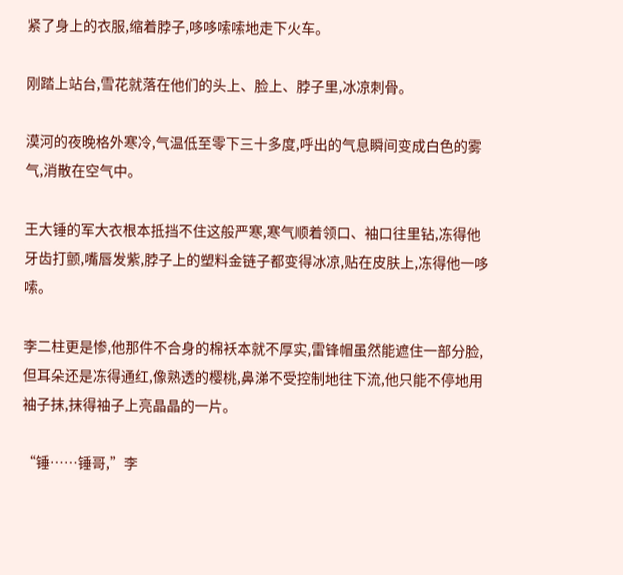紧了身上的衣服,缩着脖子,哆哆嗦嗦地走下火车。

刚踏上站台,雪花就落在他们的头上、脸上、脖子里,冰凉刺骨。

漠河的夜晚格外寒冷,气温低至零下三十多度,呼出的气息瞬间变成白色的雾气,消散在空气中。

王大锤的军大衣根本抵挡不住这般严寒,寒气顺着领口、袖口往里钻,冻得他牙齿打颤,嘴唇发紫,脖子上的塑料金链子都变得冰凉,贴在皮肤上,冻得他一哆嗦。

李二柱更是惨,他那件不合身的棉袄本就不厚实,雷锋帽虽然能遮住一部分脸,但耳朵还是冻得通红,像熟透的樱桃,鼻涕不受控制地往下流,他只能不停地用袖子抹,抹得袖子上亮晶晶的一片。

“锤……锤哥,”李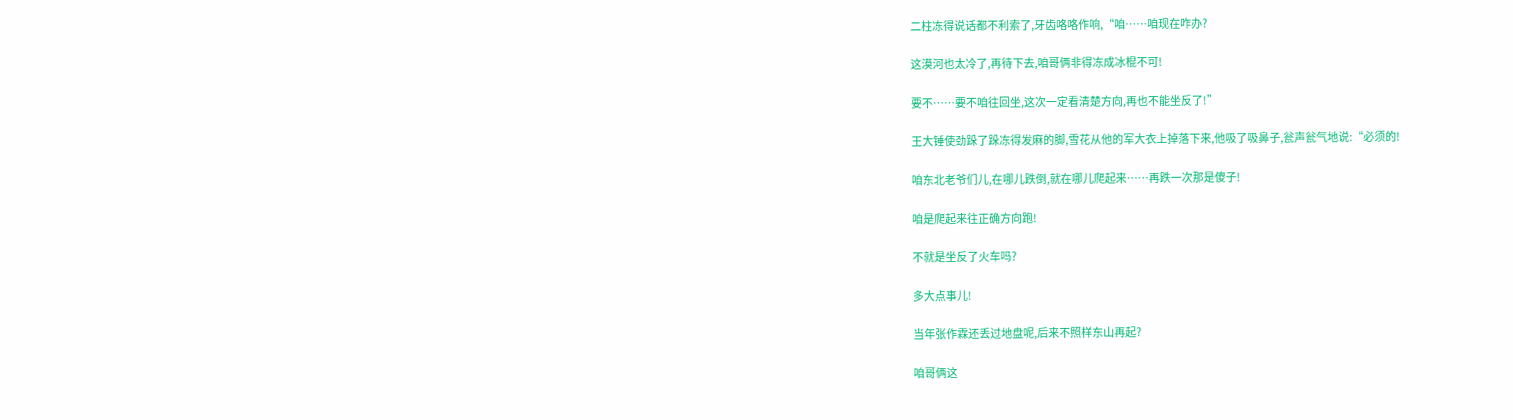二柱冻得说话都不利索了,牙齿咯咯作响,“咱……咱现在咋办?

这漠河也太冷了,再待下去,咱哥俩非得冻成冰棍不可!

要不……要不咱往回坐,这次一定看清楚方向,再也不能坐反了!”

王大锤使劲跺了跺冻得发麻的脚,雪花从他的军大衣上掉落下来,他吸了吸鼻子,瓮声瓮气地说:“必须的!

咱东北老爷们儿,在哪儿跌倒,就在哪儿爬起来……再跌一次那是傻子!

咱是爬起来往正确方向跑!

不就是坐反了火车吗?

多大点事儿!

当年张作霖还丢过地盘呢,后来不照样东山再起?

咱哥俩这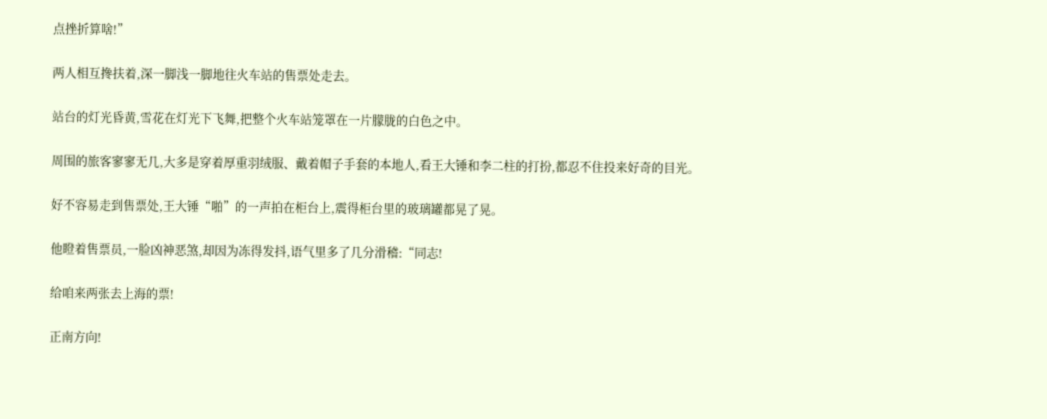点挫折算啥!”

两人相互搀扶着,深一脚浅一脚地往火车站的售票处走去。

站台的灯光昏黄,雪花在灯光下飞舞,把整个火车站笼罩在一片朦胧的白色之中。

周围的旅客寥寥无几,大多是穿着厚重羽绒服、戴着帽子手套的本地人,看王大锤和李二柱的打扮,都忍不住投来好奇的目光。

好不容易走到售票处,王大锤“啪”的一声拍在柜台上,震得柜台里的玻璃罐都晃了晃。

他瞪着售票员,一脸凶神恶煞,却因为冻得发抖,语气里多了几分滑稽:“同志!

给咱来两张去上海的票!

正南方向!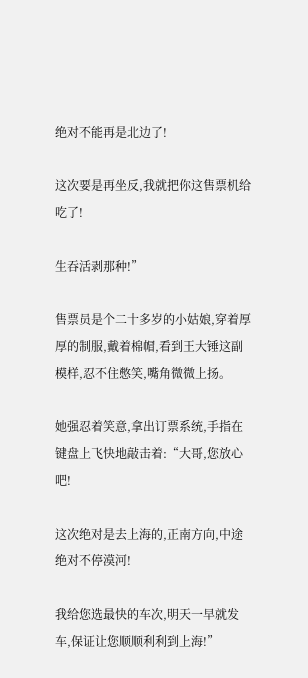绝对不能再是北边了!

这次要是再坐反,我就把你这售票机给吃了!

生吞活剥那种!”

售票员是个二十多岁的小姑娘,穿着厚厚的制服,戴着棉帽,看到王大锤这副模样,忍不住憋笑,嘴角微微上扬。

她强忍着笑意,拿出订票系统,手指在键盘上飞快地敲击着:“大哥,您放心吧!

这次绝对是去上海的,正南方向,中途绝对不停漠河!

我给您选最快的车次,明天一早就发车,保证让您顺顺利利到上海!”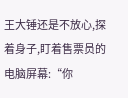王大锤还是不放心,探着身子,盯着售票员的电脑屏幕:“你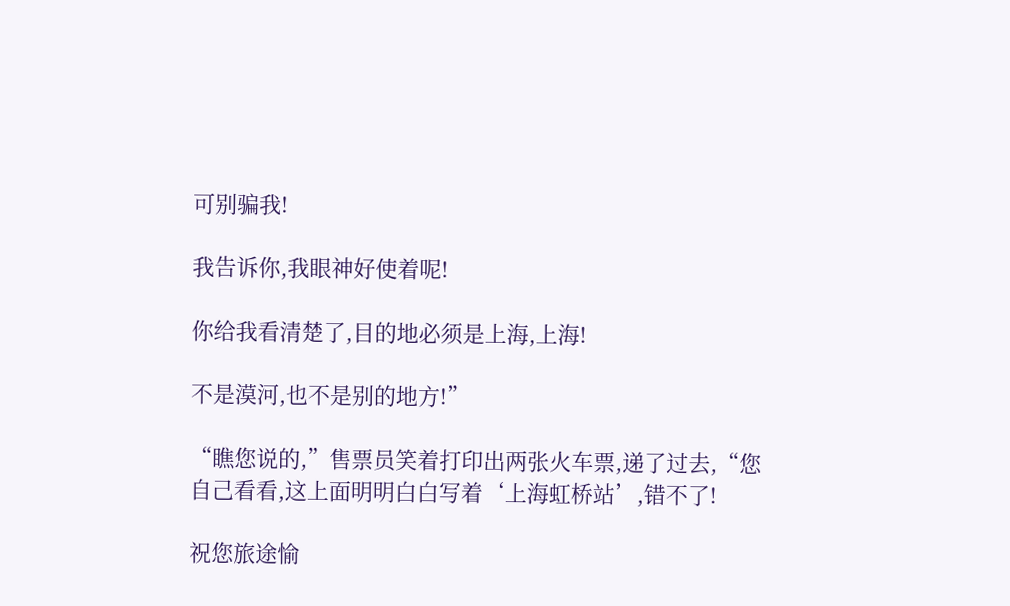可别骗我!

我告诉你,我眼神好使着呢!

你给我看清楚了,目的地必须是上海,上海!

不是漠河,也不是别的地方!”

“瞧您说的,”售票员笑着打印出两张火车票,递了过去,“您自己看看,这上面明明白白写着‘上海虹桥站’,错不了!

祝您旅途愉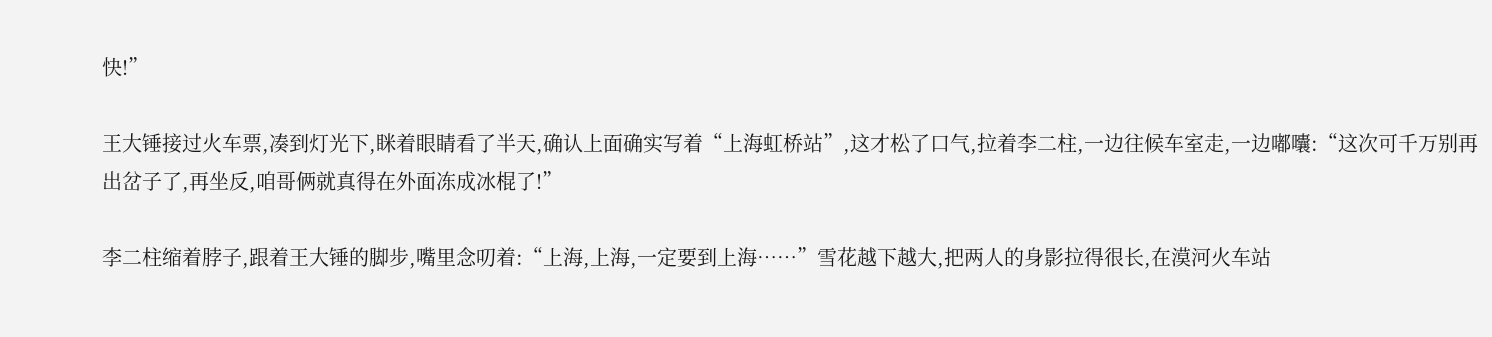快!”

王大锤接过火车票,凑到灯光下,眯着眼睛看了半天,确认上面确实写着“上海虹桥站”,这才松了口气,拉着李二柱,一边往候车室走,一边嘟囔:“这次可千万别再出岔子了,再坐反,咱哥俩就真得在外面冻成冰棍了!”

李二柱缩着脖子,跟着王大锤的脚步,嘴里念叨着:“上海,上海,一定要到上海……”雪花越下越大,把两人的身影拉得很长,在漠河火车站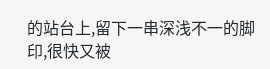的站台上,留下一串深浅不一的脚印,很快又被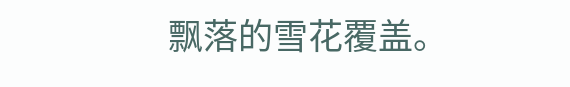飘落的雪花覆盖。